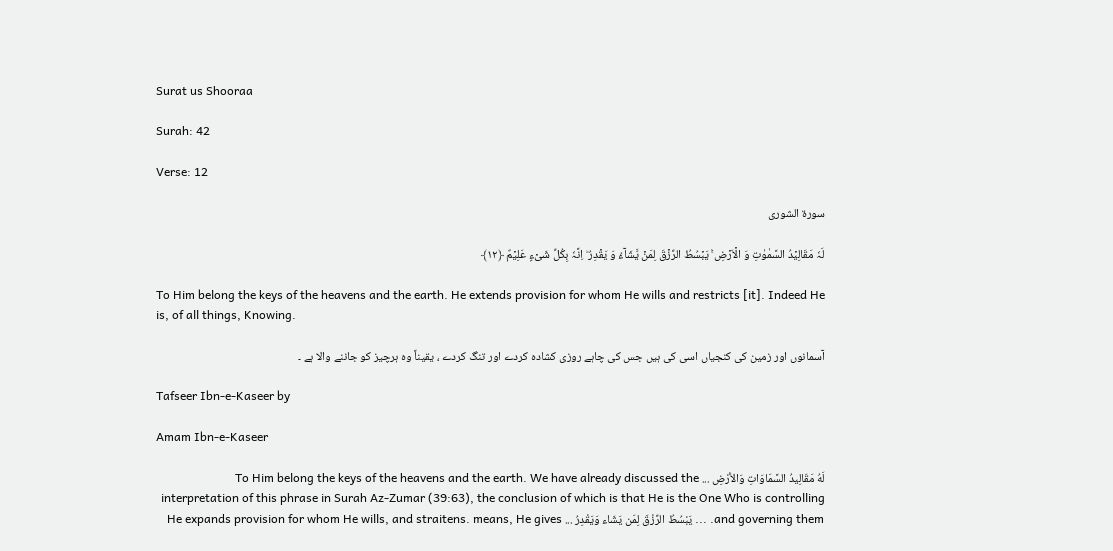Surat us Shooraa

Surah: 42

Verse: 12

سورة الشورى

لَہٗ مَقَالِیۡدُ السَّمٰوٰتِ وَ الۡاَرۡضِ ۚ یَبۡسُطُ الرِّزۡقَ لِمَنۡ یَّشَآءُ وَ یَقۡدِرُ ؕ اِنَّہٗ بِکُلِّ شَیۡءٍ عَلِیۡمٌ ﴿۱۲﴾

To Him belong the keys of the heavens and the earth. He extends provision for whom He wills and restricts [it]. Indeed He is, of all things, Knowing.

آسمانوں اور زمین کی کنجیاں اسی کی ہیں جس کی چاہے روزی کشادہ کردے اور تنگ کردے ، یقیناً وہ ہرچیز کو جاننے والا ہے ۔

Tafseer Ibn-e-Kaseer by

Amam Ibn-e-Kaseer

لَهُ مَقَالِيدُ السَّمَاوَاتِ وَالاَْرْضِ ... To Him belong the keys of the heavens and the earth. We have already discussed the interpretation of this phrase in Surah Az-Zumar (39:63), the conclusion of which is that He is the One Who is controlling and governing them. ... يَبْسُطُ الرِّزْقَ لِمَن يَشَاء وَيَقْدِرُ ... He expands provision for whom He wills, and straitens. means, He gives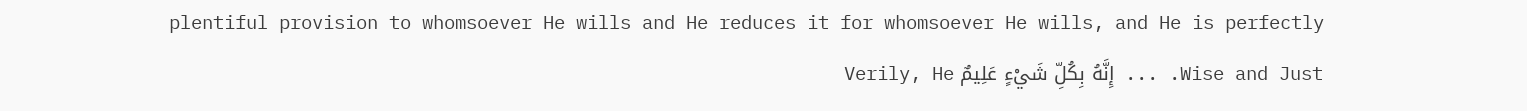plentiful provision to whomsoever He wills and He reduces it for whomsoever He wills, and He is perfectly Wise and Just. ... إِنَّهُ بِكُلِّ شَيْءٍ عَلِيمٌ Verily, He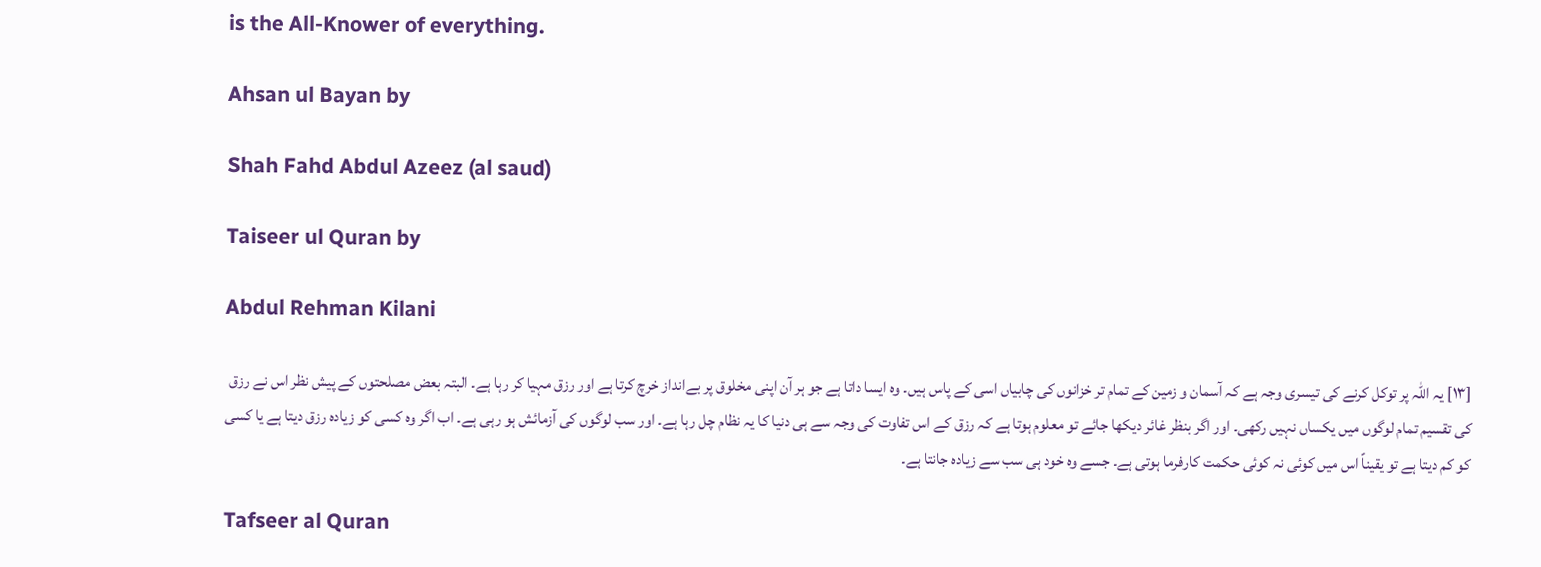is the All-Knower of everything.

Ahsan ul Bayan by

Shah Fahd Abdul Azeez (al saud)

Taiseer ul Quran by

Abdul Rehman Kilani

[١٣] یہ اللہ پر توکل کرنے کی تیسری وجہ ہے کہ آسمان و زمین کے تمام تر خزانوں کی چابیاں اسی کے پاس ہیں۔ وہ ایسا داتا ہے جو ہر آن اپنی مخلوق پر بےانداز خرچ کرتا ہے اور رزق مہیا کر رہا ہے۔ البتہ بعض مصلحتوں کے پیش نظر اس نے رزق کی تقسیم تمام لوگوں میں یکساں نہیں رکھی۔ اور اگر بنظر غائر دیکھا جائے تو معلوم ہوتا ہے کہ رزق کے اس تفاوت کی وجہ سے ہی دنیا کا یہ نظام چل رہا ہے۔ اور سب لوگوں کی آزمائش ہو رہی ہے۔ اب اگر وہ کسی کو زیادہ رزق دیتا ہے یا کسی کو کم دیتا ہے تو یقیناً اس میں کوئی نہ کوئی حکمت کارفرما ہوتی ہے۔ جسے وہ خود ہی سب سے زیادہ جانتا ہے۔

Tafseer al Quran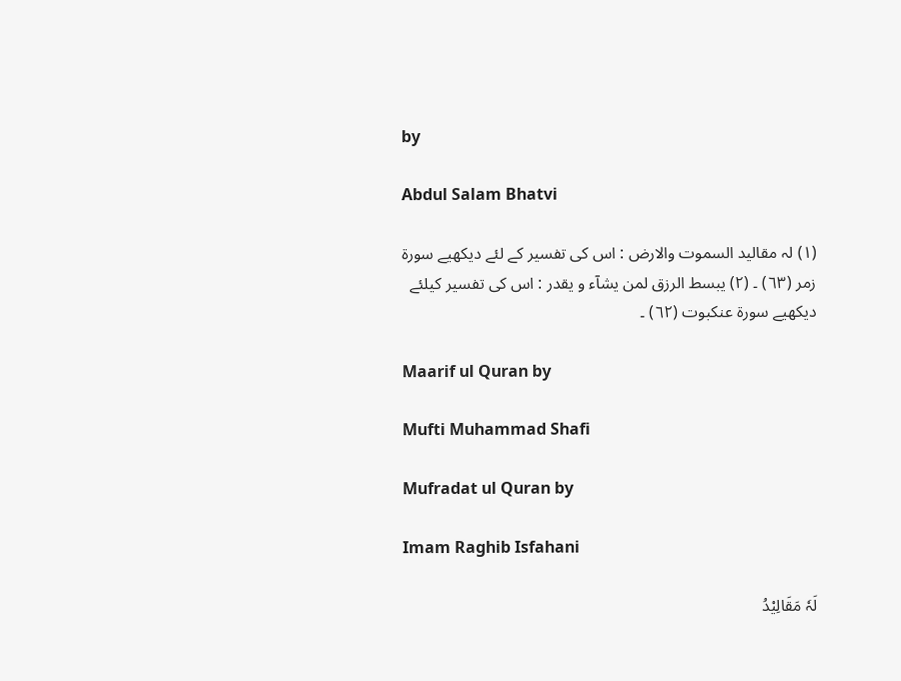by

Abdul Salam Bhatvi

(١) لہ مقالید السموت والارض : اس کی تفسیر کے لئے دیکھیے سورة زمر (٦٣) ۔ (٢) یبسط الرزق لمن یشآء و یقدر : اس کی تفسیر کیلئے دیکھیے سورة عنکبوت (٦٢) ۔

Maarif ul Quran by

Mufti Muhammad Shafi

Mufradat ul Quran by

Imam Raghib Isfahani

لَہٗ مَقَالِيْدُ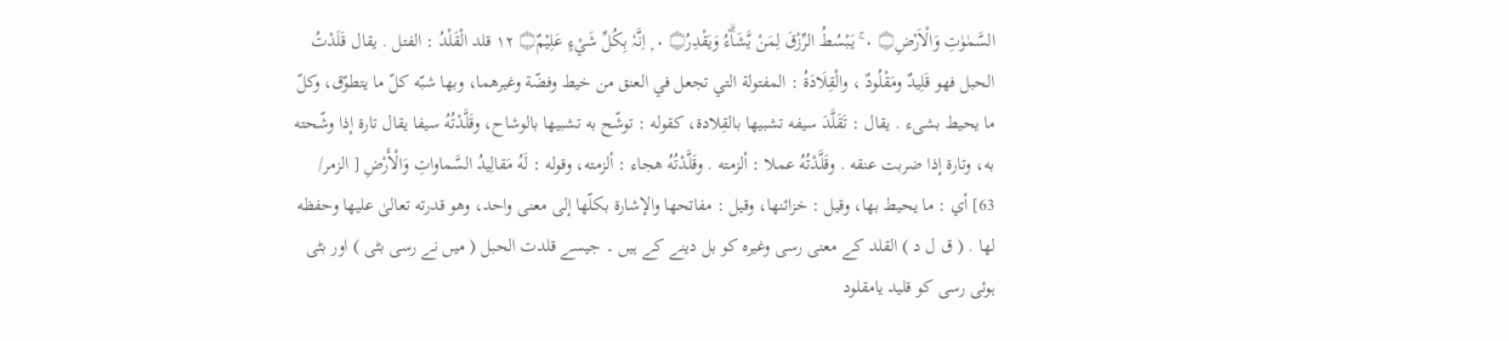السَّمٰوٰتِ وَالْاَرْضِ۝ ٠ ۚ يَبْسُطُ الرِّزْقَ لِمَنْ يَّشَاۗءُ وَيَقْدِرُ۝ ٠ ۭ اِنَّہٗ بِكُلِّ شَيْءٍ عَلِيْمٌ۝ ١٢ قلد الْقَلْدُ : الفتل . يقال قَلَدْتُ الحبل فهو قَلِيدٌ ومَقْلُودٌ ، والْقِلَادَةُ : المفتولة التي تجعل في العنق من خيط وفضّة وغیرهما، وبها شبّه كلّ ما يتطوّق، وكلّ ما يحيط بشیء . يقال : تَقَلَّدَ سيفه تشبيها بالقِلادة، کقوله : توشّح به تشبيها بالوشاح، وقَلَّدْتُهُ سيفا يقال تارة إذا وشّحته به، وتارة إذا ضربت عنقه . وقَلَّدْتُهُ عملا : ألزمته . وقَلَّدْتُهُ هجاء : ألزمته، وقوله : لَهُ مَقالِيدُ السَّماواتِ وَالْأَرْضِ [ الزمر/ 63] أي : ما يحيط بها، وقیل : خزائنها، وقیل : مفاتحها والإشارة بكلّها إلى معنی واحد، وهو قدرته تعالیٰ عليها وحفظه لها . ( ق ل د ) القلد کے معنی رسی وغیرہ کو بل دینے کے ہیں ۔ جیسے قلدت الحبل ( میں نے رسی بٹی ) اور بٹی ہوئی رسی کو قلید یامقلود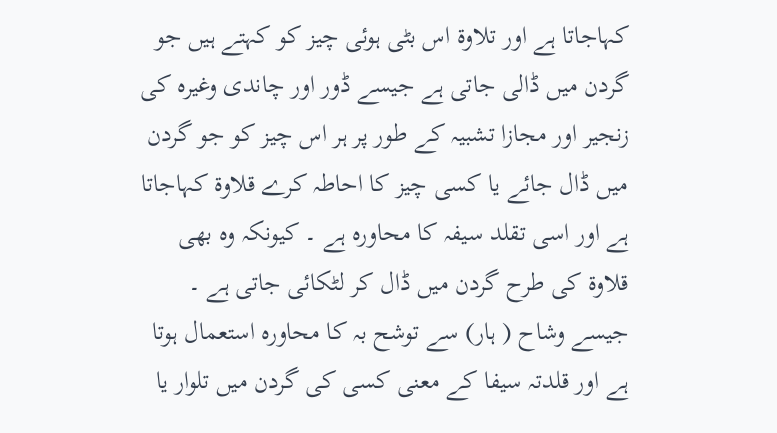کہاجاتا ہے اور تلاوۃ اس بٹی ہوئی چیز کو کہتے ہیں جو گردن میں ڈالی جاتی ہے جیسے ڈور اور چاندی وغیرہ کی زنجیر اور مجازا تشبیہ کے طور پر ہر اس چیز کو جو گردن میں ڈال جائے یا کسی چیز کا احاطہ کرے قلاوۃ کہاجاتا ہے اور اسی تقلد سیفہ کا محاورہ ہے ۔ کیونکہ وہ بھی قلاوۃ کی طرح گردن میں ڈال کر لٹکائی جاتی ہے ۔ جیسے وشاح ( ہار) سے توشح بہ کا محاورہ استعمال ہوتا ہے اور قلدتہ سیفا کے معنی کسی کی گردن میں تلوار یا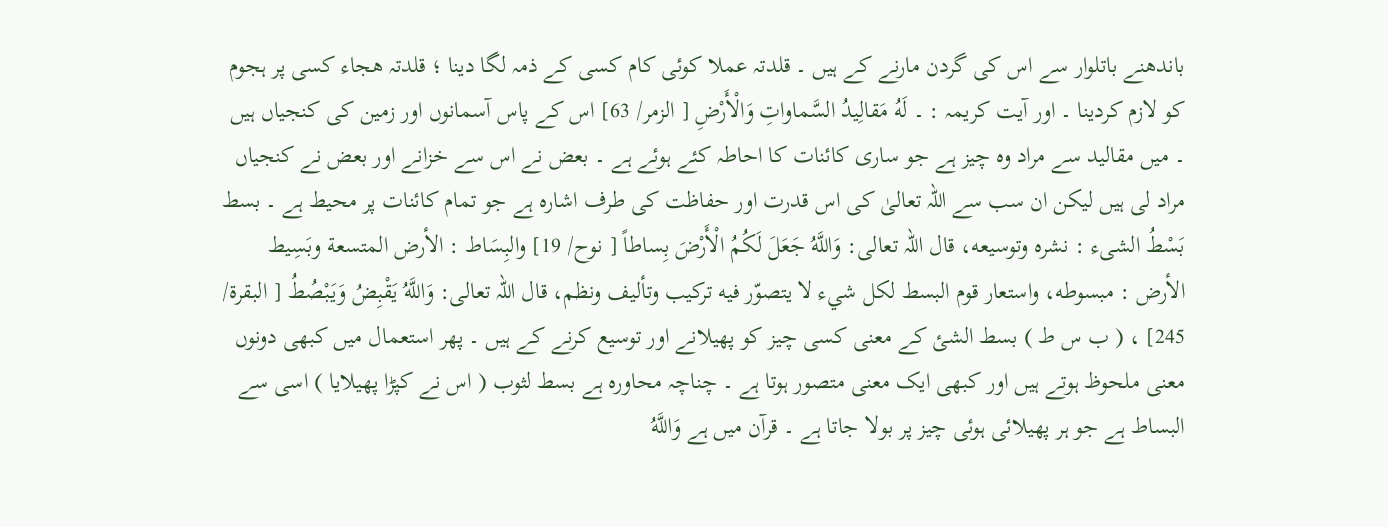باندھنے باتلوار سے اس کی گردن مارنے کے ہیں ۔ قلدتہ عملا کوئی کام کسی کے ذمہ لگا دینا ؛ قلدتہ ھجاء کسی پر ہجوم کو لازم کردینا ۔ اور آیت کریمہ : ۔ لَهُ مَقالِيدُ السَّماواتِ وَالْأَرْضِ [ الزمر/ 63] اس کے پاس آسمانوں اور زمین کی کنجیاں ہیں ۔ میں مقالید سے مراد وہ چیز ہے جو ساری کائنات کا احاطہ کئے ہوئے ہے ۔ بعض نے اس سے خزانے اور بعض نے کنجیاں مراد لی ہیں لیکن ان سب سے اللہ تعالیٰ کی اس قدرت اور حفاظت کی طرف اشارہ ہے جو تمام کائنات پر محیط ہے ۔ بسط بَسْطُ الشیء : نشره وتوسیعه، قال اللہ تعالی: وَاللَّهُ جَعَلَ لَكُمُ الْأَرْضَ بِساطاً [ نوح/ 19] والبِسَاط : الأرض المتسعة وبَسِيط الأرض : مبسوطه، واستعار قوم البسط لکل شيء لا يتصوّر فيه تركيب وتأليف ونظم، قال اللہ تعالی: وَاللَّهُ يَقْبِضُ وَيَبْصُطُ [ البقرة/ 245] ، ( ب س ط ) بسط الشئ کے معنی کسی چیز کو پھیلانے اور توسیع کرنے کے ہیں ۔ پھر استعمال میں کبھی دونوں معنی ملحوظ ہوتے ہیں اور کبھی ایک معنی متصور ہوتا ہے ۔ چناچہ محاورہ ہے بسط لثوب ( اس نے کپڑا پھیلایا ) اسی سے البساط ہے جو ہر پھیلائی ہوئی چیز پر بولا جاتا ہے ۔ قرآن میں ہے وَاللَّهُ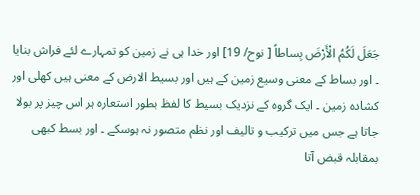جَعَلَ لَكُمُ الْأَرْضَ بِساطاً [ نوح/ 19] اور خدا ہی نے زمین کو تمہارے لئے فراش بنایا ۔ اور بساط کے معنی وسیع زمین کے ہیں اور بسیط الارض کے معنی ہیں کھلی اور کشادہ زمین ۔ ایک گروہ کے نزدیک بسیط کا لفظ بطور استعارہ ہر اس چیز پر بولا جاتا ہے جس میں ترکیب و تالیف اور نظم متصور نہ ہوسکے ۔ اور بسط کبھی بمقابلہ قبض آتا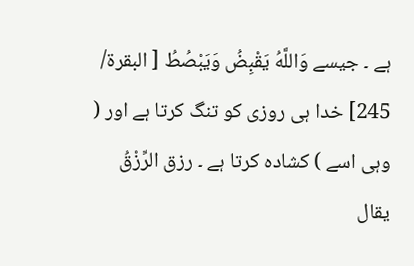ہے ۔ جیسے وَاللَّهُ يَقْبِضُ وَيَبْصُطُ [ البقرة/ 245] خدا ہی روزی کو تنگ کرتا ہے اور ( وہی اسے ) کشادہ کرتا ہے ۔ رزق الرِّزْقُ يقال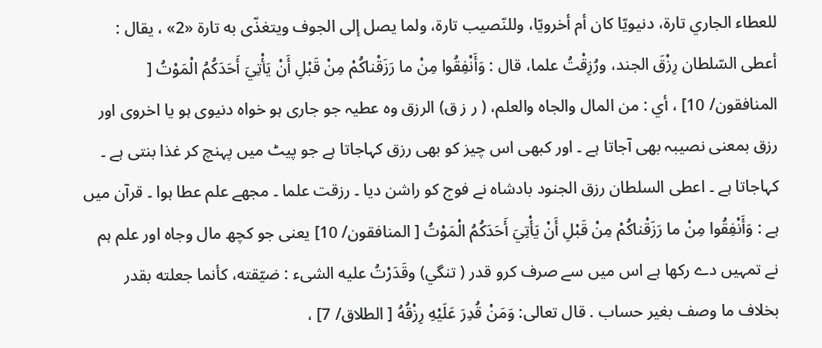للعطاء الجاري تارة، دنیويّا کان أم أخرويّا، وللنّصيب تارة، ولما يصل إلى الجوف ويتغذّى به تارة «2» ، يقال : أعطی السّلطان رِزْقَ الجند، ورُزِقْتُ علما، قال : وَأَنْفِقُوا مِنْ ما رَزَقْناكُمْ مِنْ قَبْلِ أَنْ يَأْتِيَ أَحَدَكُمُ الْمَوْتُ [ المنافقون/ 10] ، أي : من المال والجاه والعلم، ( ر ز ق) الرزق وہ عطیہ جو جاری ہو خواہ دنیوی ہو یا اخروی اور رزق بمعنی نصیبہ بھی آجاتا ہے ۔ اور کبھی اس چیز کو بھی رزق کہاجاتا ہے جو پیٹ میں پہنچ کر غذا بنتی ہے ۔ کہاجاتا ہے ۔ اعطی السلطان رزق الجنود بادشاہ نے فوج کو راشن دیا ۔ رزقت علما ۔ مجھے علم عطا ہوا ۔ قرآن میں ہے : وَأَنْفِقُوا مِنْ ما رَزَقْناكُمْ مِنْ قَبْلِ أَنْ يَأْتِيَ أَحَدَكُمُ الْمَوْتُ [ المنافقون/ 10] یعنی جو کچھ مال وجاہ اور علم ہم نے تمہیں دے رکھا ہے اس میں سے صرف کرو قدر ( تنگي) وقَدَرْتُ عليه الشیء : ضيّقته، كأنما جعلته بقدر بخلاف ما وصف بغیر حساب . قال تعالی: وَمَنْ قُدِرَ عَلَيْهِ رِزْقُهُ [ الطلاق/ 7] ،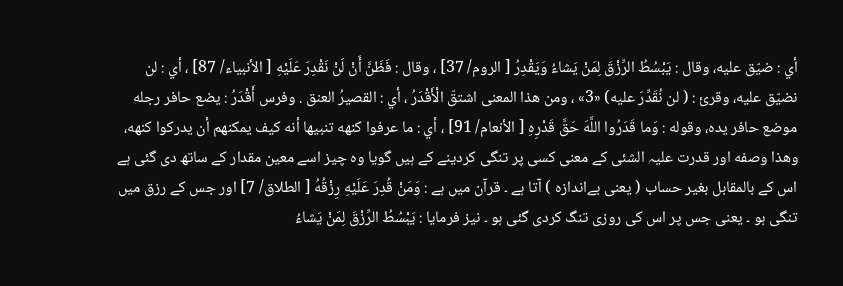أي : ضيّق عليه، وقال : يَبْسُطُ الرِّزْقَ لِمَنْ يَشاءُ وَيَقْدِرُ [ الروم/ 37] ، وقال : فَظَنَّ أَنْ لَنْ نَقْدِرَ عَلَيْهِ [ الأنبیاء/ 87] ، أي : لن نضيّق عليه، وقرئ : ( لن نُقَدِّرَ عليه) «3» ، ومن هذا المعنی اشتقّ الْأَقْدَرُ ، أي : القصیرُ العنق . وفرس أَقْدَرُ : يضع حافر رجله موضع حافر يده، وقوله : وَما قَدَرُوا اللَّهَ حَقَّ قَدْرِهِ [ الأنعام/ 91] ، أي : ما عرفوا کنهه تنبيها أنه كيف يمكنهم أن يدرکوا کنهه، وهذا وصفه اور قدرت علیہ الشئی کے معنی کسی پر تنگی کردینے کے ہیں گویا وہ چیز اسے معین مقدار کے ساتھ دی گئی ہے اس کے بالمقابل بغیر حساب ( یعنی بےاندازہ ) آتا ہے ۔ قرآن میں ہے : وَمَنْ قُدِرَ عَلَيْهِ رِزْقُهُ [ الطلاق/ 7] اور جس کے رزق میں تنگی ہو ۔ یعنی جس پر اس کی روزی تنگ کردی گئی ہو ۔ نیز فرمایا : يَبْسُطُ الرِّزْقَ لِمَنْ يَشاءُ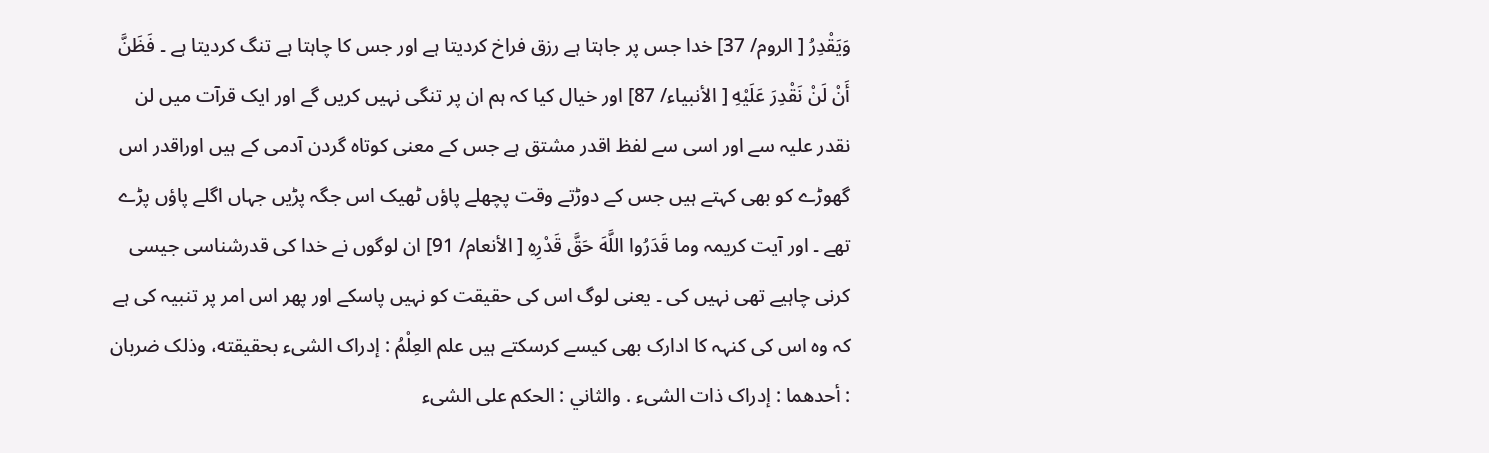وَيَقْدِرُ [ الروم/ 37] خدا جس پر جاہتا ہے رزق فراخ کردیتا ہے اور جس کا چاہتا ہے تنگ کردیتا ہے ۔ فَظَنَّ أَنْ لَنْ نَقْدِرَ عَلَيْهِ [ الأنبیاء/ 87] اور خیال کیا کہ ہم ان پر تنگی نہیں کریں گے اور ایک قرآت میں لن نقدر علیہ سے اور اسی سے لفظ اقدر مشتق ہے جس کے معنی کوتاہ گردن آدمی کے ہیں اوراقدر اس گھوڑے کو بھی کہتے ہیں جس کے دوڑتے وقت پچھلے پاؤں ٹھیک اس جگہ پڑیں جہاں اگلے پاؤں پڑے تھے ۔ اور آیت کریمہ وما قَدَرُوا اللَّهَ حَقَّ قَدْرِهِ [ الأنعام/ 91] ان لوگوں نے خدا کی قدرشناسی جیسی کرنی چاہیے تھی نہیں کی ۔ یعنی لوگ اس کی حقیقت کو نہیں پاسکے اور پھر اس امر پر تنبیہ کی ہے کہ وہ اس کی کنہہ کا ادارک بھی کیسے کرسکتے ہیں علم العِلْمُ : إدراک الشیء بحقیقته، وذلک ضربان : أحدهما : إدراک ذات الشیء . والثاني : الحکم علی الشیء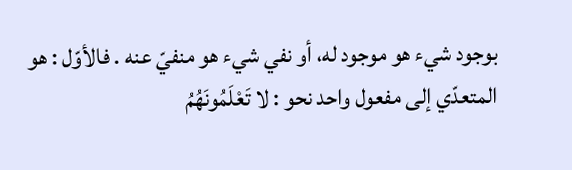بوجود شيء هو موجود له، أو نفي شيء هو منفيّ عنه . فالأوّل : هو المتعدّي إلى مفعول واحد نحو : لا تَعْلَمُونَهُمُ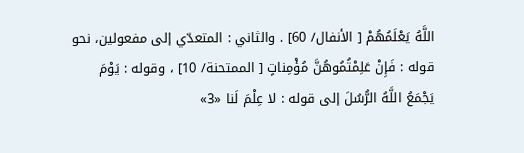اللَّهُ يَعْلَمُهُمْ [ الأنفال/ 60] . والثاني : المتعدّي إلى مفعولین، نحو قوله : فَإِنْ عَلِمْتُمُوهُنَّ مُؤْمِناتٍ [ الممتحنة/ 10] ، وقوله : يَوْمَ يَجْمَعُ اللَّهُ الرُّسُلَ إلى قوله : لا عِلْمَ لَنا «3»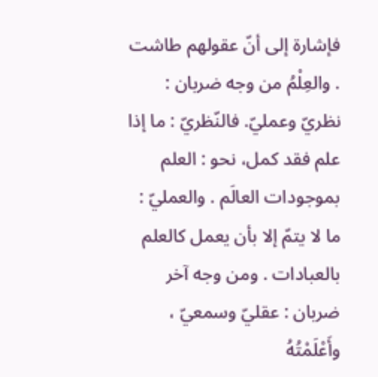فإشارة إلى أنّ عقولهم طاشت . والعِلْمُ من وجه ضربان : نظريّ وعمليّ. فالنّظريّ : ما إذا علم فقد کمل، نحو : العلم بموجودات العالَم . والعمليّ : ما لا يتمّ إلا بأن يعمل کالعلم بالعبادات . ومن وجه آخر ضربان : عقليّ وسمعيّ ، وأَعْلَمْتُهُ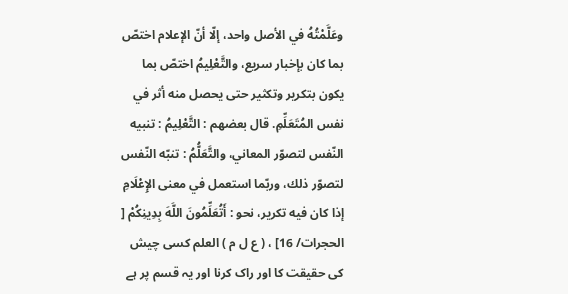وعَلَّمْتُهُ في الأصل واحد، إلّا أنّ الإعلام اختصّ بما کان بإخبار سریع، والتَّعْلِيمُ اختصّ بما يكون بتکرير وتكثير حتی يحصل منه أثر في نفس المُتَعَلِّمِ. قال بعضهم : التَّعْلِيمُ : تنبيه النّفس لتصوّر المعاني، والتَّعَلُّمُ : تنبّه النّفس لتصوّر ذلك، وربّما استعمل في معنی الإِعْلَامِ إذا کان فيه تكرير، نحو : أَتُعَلِّمُونَ اللَّهَ بِدِينِكُمْ [ الحجرات/ 16] ، ( ع ل م ) العلم کسی چیش کی حقیقت کا اور راک کرنا اور یہ قسم پر ہے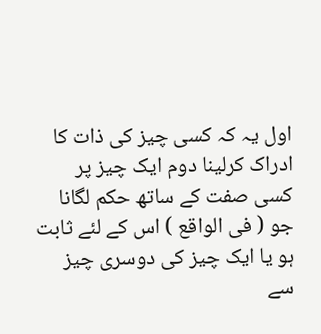اول یہ کہ کسی چیز کی ذات کا ادراک کرلینا دوم ایک چیز پر کسی صفت کے ساتھ حکم لگانا جو ( فی الواقع ) اس کے لئے ثابت ہو یا ایک چیز کی دوسری چیز سے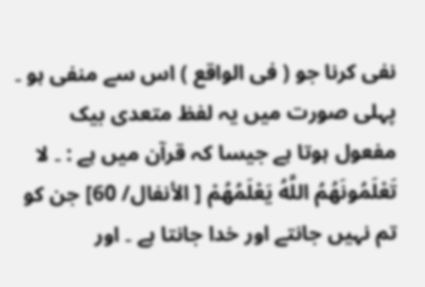نفی کرنا جو ( فی الواقع ) اس سے منفی ہو ۔ پہلی صورت میں یہ لفظ متعدی بیک مفعول ہوتا ہے جیسا کہ قرآن میں ہے : ۔ لا تَعْلَمُونَهُمُ اللَّهُ يَعْلَمُهُمْ [ الأنفال/ 60] جن کو تم نہیں جانتے اور خدا جانتا ہے ۔ اور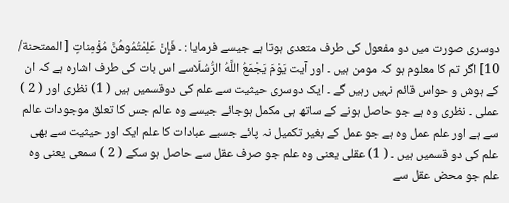دوسری صورت میں دو مفعول کی طرف متعدی ہوتا ہے جیسے فرمایا : ۔ فَإِنْ عَلِمْتُمُوهُنَّ مُؤْمِناتٍ [ الممتحنة/ 10] اگر تم کا معلوم ہو کہ مومن ہیں ۔ اور آیت يَوْمَ يَجْمَعُ اللَّهُ الرُّسُلَاسے اس بات کی طرف اشارہ ہے کہ ان کے ہوش و حواس قائم نہیں رہیں گے ۔ ایک دوسری حیثیت سے علم کی دوقسمیں ہیں ( 1) نظری اور ( 2 ) عملی ۔ نظری وہ ہے جو حاصل ہونے کے ساتھ ہی مکمل ہوجائے جیسے وہ عالم جس کا تعلق موجودات عالم سے ہے اور علم عمل وہ ہے جو عمل کے بغیر تکمیل نہ پائے جسیے عبادات کا علم ایک اور حیثیت سے بھی علم کی دو قسمیں ہیں ۔ ( 1) عقلی یعنی وہ علم جو صرف عقل سے حاصل ہو سکے ( 2 ) سمعی یعنی وہ علم جو محض عقل سے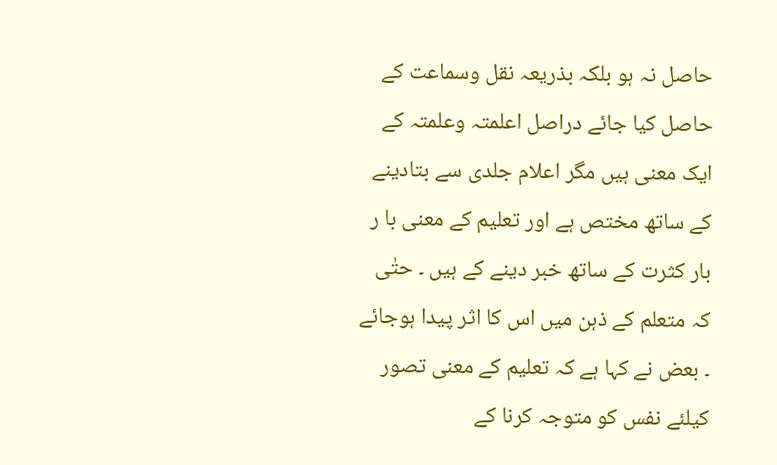حاصل نہ ہو بلکہ بذریعہ نقل وسماعت کے حاصل کیا جائے دراصل اعلمتہ وعلمتہ کے ایک معنی ہیں مگر اعلام جلدی سے بتادینے کے ساتھ مختص ہے اور تعلیم کے معنی با ر بار کثرت کے ساتھ خبر دینے کے ہیں ۔ حتٰی کہ متعلم کے ذہن میں اس کا اثر پیدا ہوجائے ۔ بعض نے کہا ہے کہ تعلیم کے معنی تصور کیلئے نفس کو متوجہ کرنا کے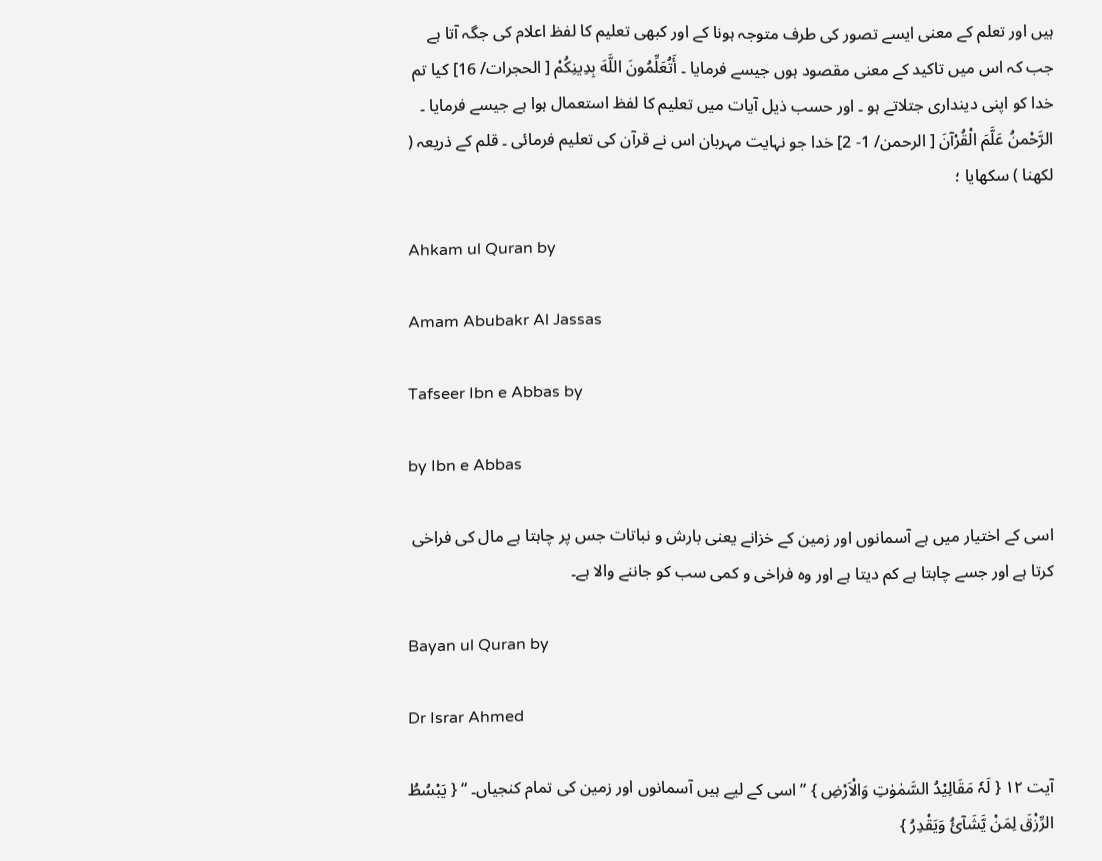ہیں اور تعلم کے معنی ایسے تصور کی طرف متوجہ ہونا کے اور کبھی تعلیم کا لفظ اعلام کی جگہ آتا ہے جب کہ اس میں تاکید کے معنی مقصود ہوں جیسے فرمایا ۔ أَتُعَلِّمُونَ اللَّهَ بِدِينِكُمْ [ الحجرات/ 16] کیا تم خدا کو اپنی دینداری جتلاتے ہو ۔ اور حسب ذیل آیات میں تعلیم کا لفظ استعمال ہوا ہے جیسے فرمایا ۔ الرَّحْمنُ عَلَّمَ الْقُرْآنَ [ الرحمن/ 1- 2] خدا جو نہایت مہربان اس نے قرآن کی تعلیم فرمائی ۔ قلم کے ذریعہ ( لکھنا ) سکھایا ؛

Ahkam ul Quran by

Amam Abubakr Al Jassas

Tafseer Ibn e Abbas by

by Ibn e Abbas

اسی کے اختیار میں ہے آسمانوں اور زمین کے خزانے یعنی بارش و نباتات جس پر چاہتا ہے مال کی فراخی کرتا ہے اور جسے چاہتا ہے کم دیتا ہے اور وہ فراخی و کمی سب کو جاننے والا ہے۔

Bayan ul Quran by

Dr Israr Ahmed

آیت ١٢ { لَہٗ مَقَالِیْدُ السَّمٰوٰتِ وَالْاَرْضِ } ” اسی کے لیے ہیں آسمانوں اور زمین کی تمام کنجیاں۔ “ { یَبْسُطُ الرِّزْقَ لِمَنْ یَّشَآئُ وَیَقْدِرُ }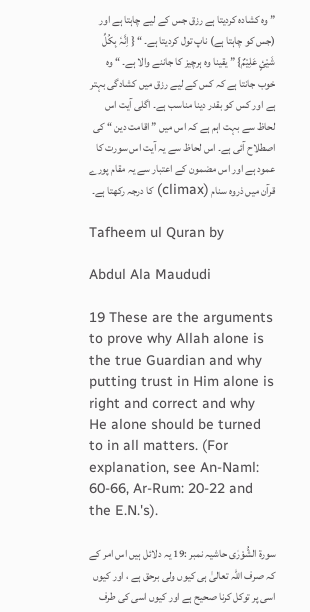” وہ کشادہ کردیتا ہے رزق جس کے لیے چاہتا ہے اور (جس کو چاہتا ہے) ناپ تول کردیتا ہے۔ “ { اِنَّہٗ بِکُلِّ شَیْئٍ عَلِیْمٌ} ” یقینا وہ ہرچیز کا جاننے والا ہے۔ “ وہ خوب جانتا ہے کہ کس کے لیے رزق میں کشادگی بہتر ہے اور کس کو بقدر دینا مناسب ہے۔ اگلی آیت اس لحاظ سے بہت اہم ہے کہ اس میں ” اقامت دین “ کی اصطلاح آئی ہے۔ اس لحاظ سے یہ آیت اس سورت کا عمود ہے اور اس مضمون کے اعتبار سے یہ مقام پورے قرآن میں ذروہ سنام (climax) کا درجہ رکھتا ہے۔

Tafheem ul Quran by

Abdul Ala Maududi

19 These are the arguments to prove why Allah alone is the true Guardian and why putting trust in Him alone is right and correct and why He alone should be turned to in all matters. (For explanation, see An-Naml: 60-66, Ar-Rum: 20-22 and the E.N.'s).

سورة الشُّوْرٰی حاشیہ نمبر :19 یہ دلائل ہیں اس امر کے کہ صرف اللہ تعالیٰ ہی کیوں ولی برحق ہے ، اور کیوں اسی پر توکل کرنا صحیح ہے اور کیوں اسی کی طرف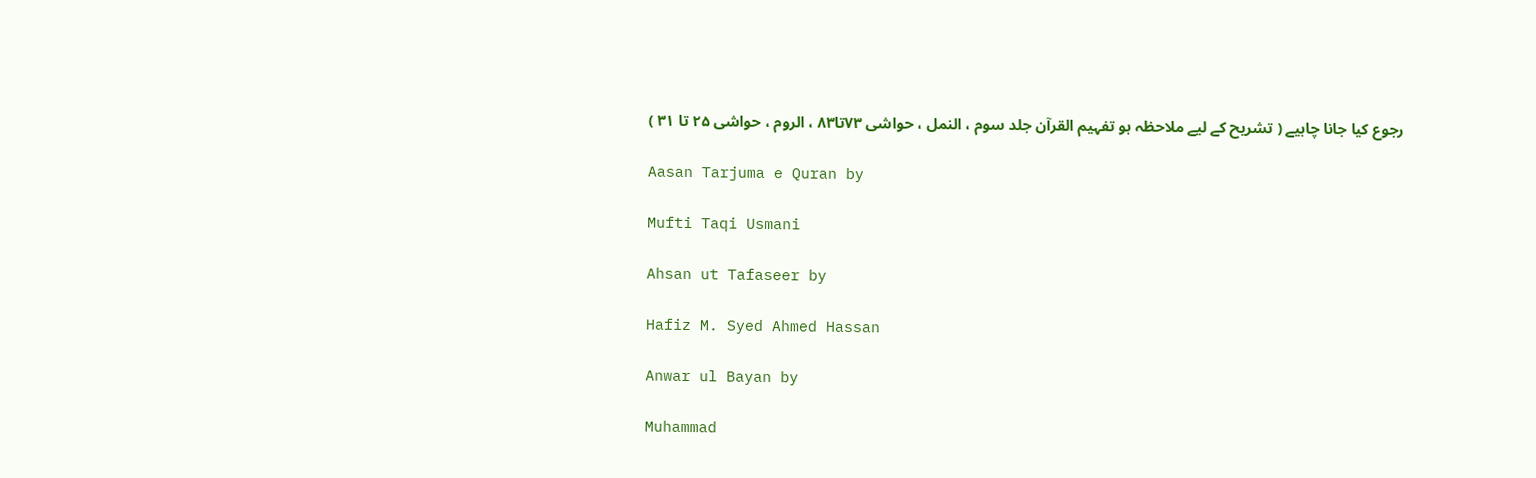رجوع کیا جانا چاہیے ( تشریح کے لیے ملاحظہ ہو تفہیم القرآن جلد سوم ، النمل ، حواشی ۷۳تا۸۳ ، الروم ، حواشی ۲۵ تا ۳۱ )

Aasan Tarjuma e Quran by

Mufti Taqi Usmani

Ahsan ut Tafaseer by

Hafiz M. Syed Ahmed Hassan

Anwar ul Bayan by

Muhammad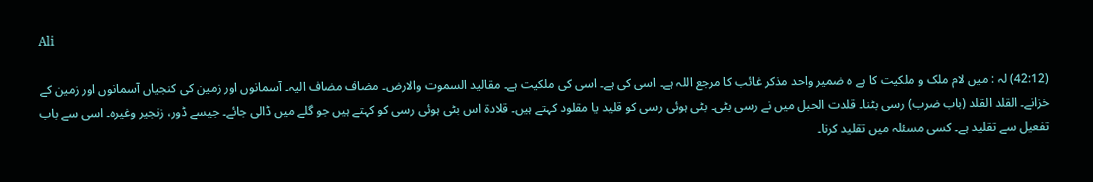Ali

(42:12) لہ : میں لام ملک و ملکیت کا ہے ہ ضمیر واحد مذکر غائب کا مرجع اللہ ہے۔ اسی کی ہے۔ اسی کی ملکیت ہے۔ مقالید السموت والارض۔ مضاف مضاف الیہ۔ آسمانوں اور زمین کی کنجیاں آسمانوں اور زمین کے خزانے۔ القلد القلد (باب ضرب) رسی بٹنا۔ قلدت الحبل میں نے رسی بٹی۔ بٹی ہوئی رسی کو قلید یا مقلود کہتے ہیں۔ قلادۃ اس بٹی ہوئی رسی کو کہتے ہیں جو گلے میں ڈالی جائے۔ جیسے ڈور، زنجیر وغیرہ۔ اسی سے باب تفعیل سے تقلید ہے۔ کسی مسئلہ میں تقلید کرنا۔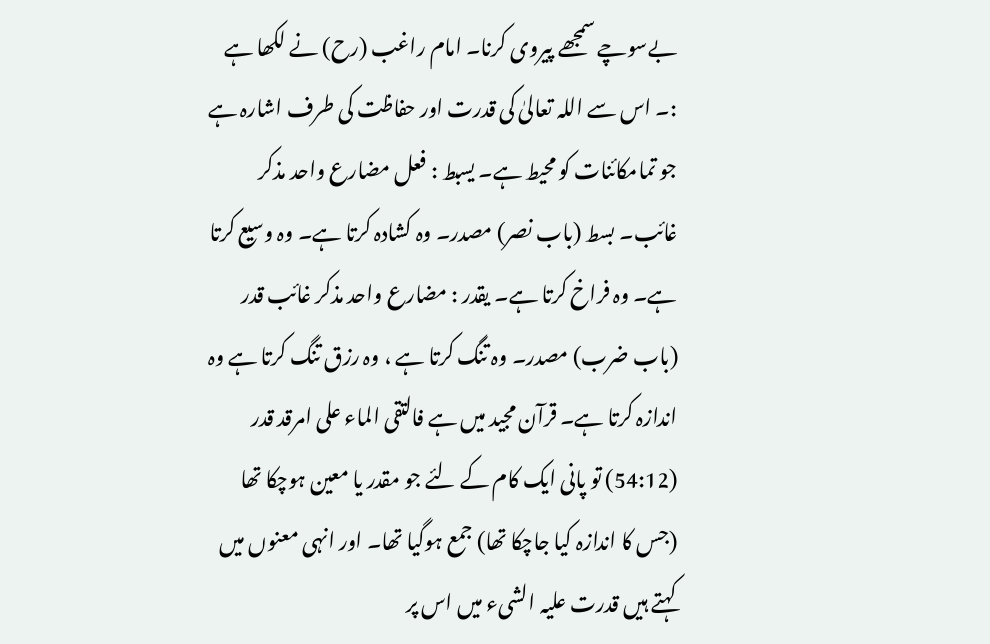بےسوچے سمجھے پیروی کرنا۔ امام راغب (رح) نے لکھا ہے :۔ اس سے اللہ تعالیٰ کی قدرت اور حفاظت کی طرف اشارہ ہے جو تمامکائنات کو محیط ہے۔ یسبط : فعل مضارع واحد مذکر غائب۔ بسط (باب نصر) مصدر۔ وہ کشادہ کرتا ہے۔ وہ وسیع کرتا ہے۔ وہ فراخ کرتا ہے۔ یقدر : مضارع واحد مذکر غائب قدر (باب ضرب) مصدر۔ وہ تنگ کرتا ہے ، وہ رزق تنگ کرتا ہے وہ اندازہ کرتا ہے۔ قرآن مجید میں ہے فالتقی الماء علی امرقد قدر (54:12) تو پانی ایک کام کے لئے جو مقدر یا معین ہوچکا تھا (جس کا اندازہ کیا جاچکا تھا) جمع ہوگیا تھا۔ اور انہی معنوں میں کہتے ہیں قدرت علیہ الشیء میں اس پر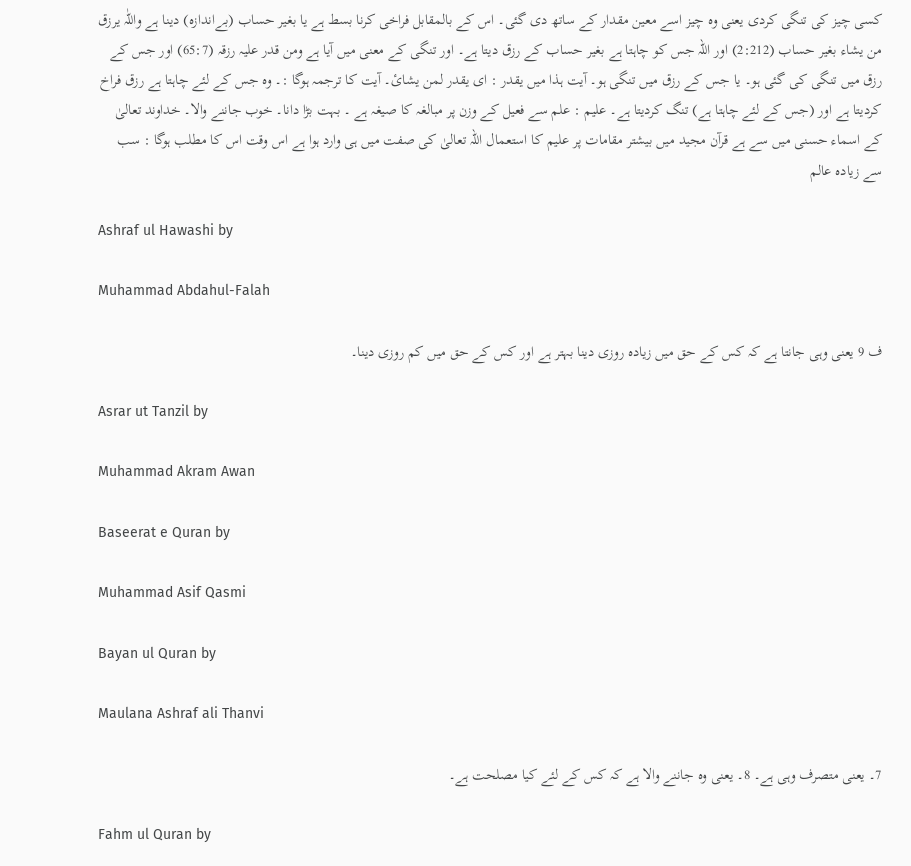کسی چیز کی تنگی کردی یعنی وہ چیز اسے معین مقدار کے ساتھ دی گئی۔ اس کے بالمقابل فراخی کرنا بسط ہے یا بغیر حساب (بےاندازہ) دینا ہے واللّٰہ یرزق من یشاء بغیر حساب (2:212) اور اللہ جس کو چاہتا ہے بغیر حساب کے رزق دیتا ہے۔ اور تنگی کے معنی میں آیا ہے ومن قدر علیہ رزقہ (65:7) اور جس کے رزق میں تنگی کی گئی ہو۔ یا جس کے رزق میں تنگی ہو۔ آیت ہذا میں یقدر : ای یقدر لمن یشائ۔ آیت کا ترجمہ ہوگا :۔ وہ جس کے لئے چاہتا ہے رزق فراخ کردیتا ہے اور (جس کے لئے چاہتا ہے) تنگ کردیتا ہے۔ علیم : علم سے فعیل کے وزن پر مبالغہ کا صیغہ ہے ۔ بہت بڑا دانا۔ خوب جاننے والا۔ خداوند تعالیٰ کے اسماء حسنی میں سے ہے قرآن مجید میں بیشتر مقامات پر علیم کا استعمال اللہ تعالیٰ کی صفت میں ہی وارد ہوا ہے اس وقت اس کا مطلب ہوگا : سب سے زیادہ عالم

Ashraf ul Hawashi by

Muhammad Abdahul-Falah

ف 9 یعنی وہی جانتا ہے کہ کس کے حق میں زیادہ روزی دینا بہتر ہے اور کس کے حق میں کم روزی دینا۔

Asrar ut Tanzil by

Muhammad Akram Awan

Baseerat e Quran by

Muhammad Asif Qasmi

Bayan ul Quran by

Maulana Ashraf ali Thanvi

7۔ یعنی متصرف وہی ہے۔ 8۔ یعنی وہ جاننے والا ہے کہ کس کے لئے کیا مصلحت ہے۔

Fahm ul Quran by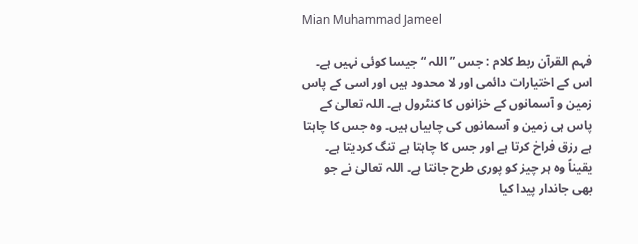Mian Muhammad Jameel

فہم القرآن ربط کلام : جس ” اللہ “ جیسا کوئی نہیں ہے۔ اس کے اختیارات دائمی اور لا محدود ہیں اور اسی کے پاس زمین و آسمانوں کے خزانوں کا کنٹرول ہے۔ اللہ تعالیٰ کے پاس ہی زمین و آسمانوں کی چابیاں ہیں۔ وہ جس کا چاہتا ہے رزق فراخ کرتا ہے اور جس کا چاہتا ہے تنگ کردیتا ہے۔ یقیناً وہ ہر چیز کو پوری طرح جانتا ہے۔ اللہ تعالیٰ نے جو بھی جاندار پیدا کیا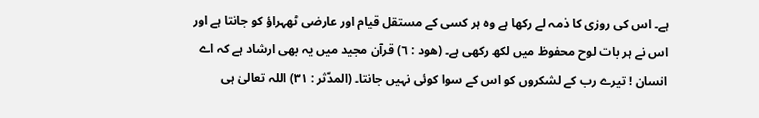ہے۔ اس کی روزی کا ذمہ لے رکھا ہے وہ ہر کسی کے مستقل قیام اور عارضی ٹھہراؤ کو جانتا ہے اور اس نے ہر بات لوح محفوظ میں لکھ رکھی ہے۔ (ھود : ٦) قرآن مجید میں یہ بھی ارشاد ہے کہ اے انسان ! تیرے رب کے لشکروں کو اس کے سوا کوئی نہیں جانتا۔ (المدّثر : ٣١) اللہ تعالیٰ ہی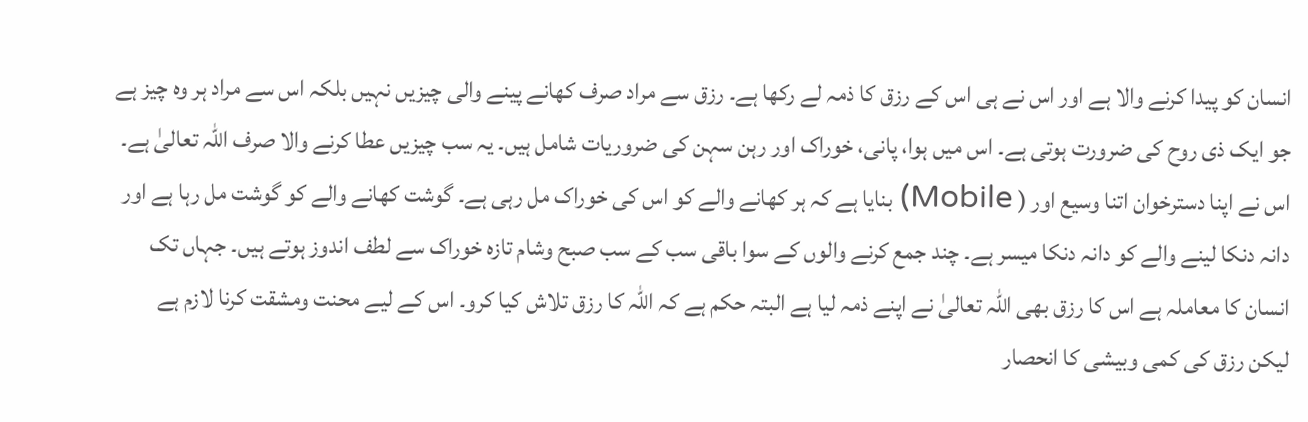انسان کو پیدا کرنے والا ہے اور اس نے ہی اس کے رزق کا ذمہ لے رکھا ہے۔ رزق سے مراد صرف کھانے پینے والی چیزیں نہیں بلکہ اس سے مراد ہر وہ چیز ہے جو ایک ذی روح کی ضرورت ہوتی ہے۔ اس میں ہوا، پانی، خوراک اور رہن سہن کی ضروریات شامل ہیں۔ یہ سب چیزیں عطا کرنے والا صرف اللہ تعالیٰ ہے۔ اس نے اپنا دسترخوان اتنا وسیع اور ( Mobile) بنایا ہے کہ ہر کھانے والے کو اس کی خوراک مل رہی ہے۔ گوشت کھانے والے کو گوشت مل رہا ہے اور دانہ دنکا لینے والے کو دانہ دنکا میسر ہے۔ چند جمع کرنے والوں کے سوا باقی سب کے سب صبح وشام تازہ خوراک سے لطف اندوز ہوتے ہیں۔ جہاں تک انسان کا معاملہ ہے اس کا رزق بھی اللہ تعالیٰ نے اپنے ذمہ لیا ہے البتہ حکم ہے کہ اللہ کا رزق تلاش کیا کرو۔ اس کے لیے محنت ومشقت کرنا لازم ہے لیکن رزق کی کمی وبیشی کا انحصار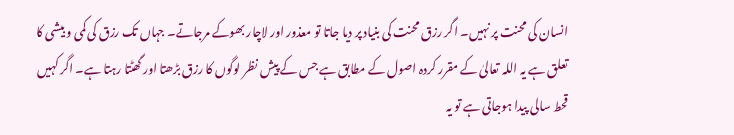انسان کی محنت پر نہیں۔ اگر رزق محنت کی بنیاد پر دیا جاتا تو معذور اور لاچار بھوکے مرجاتے۔ جہاں تک رزق کی کمی و بیشی کا تعلق ہے یہ اللہ تعالیٰ کے مقرر کردہ اصول کے مطابق ہے جس کے پیش نظر لوگوں کا رزق بڑھتا اور گھٹتا رہتا ہے۔ اگر کہیں قحط سالی پیدا ہوجاتی ہے تو یہ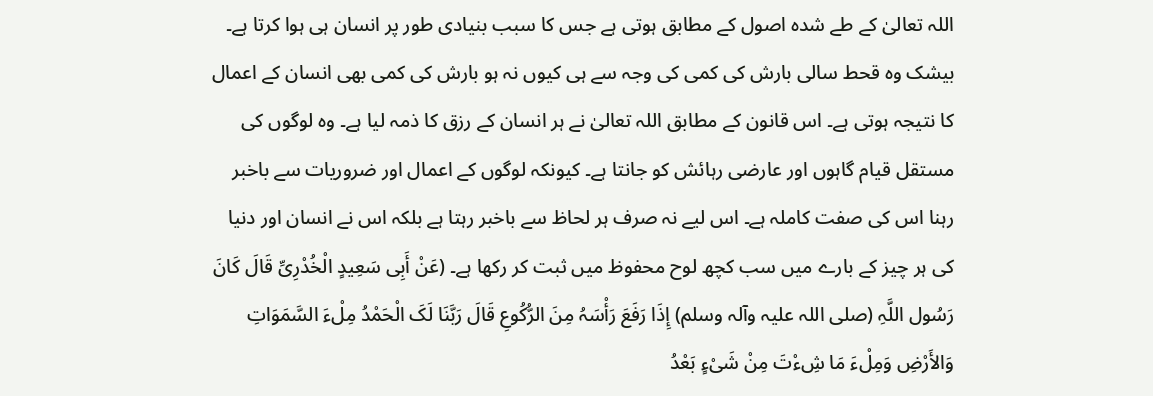اللہ تعالیٰ کے طے شدہ اصول کے مطابق ہوتی ہے جس کا سبب بنیادی طور پر انسان ہی ہوا کرتا ہے۔ بیشک وہ قحط سالی بارش کی کمی کی وجہ سے ہی کیوں نہ ہو بارش کی کمی بھی انسان کے اعمال کا نتیجہ ہوتی ہے۔ اس قانون کے مطابق اللہ تعالیٰ نے ہر انسان کے رزق کا ذمہ لیا ہے۔ وہ لوگوں کی مستقل قیام گاہوں اور عارضی رہائش کو جانتا ہے۔ کیونکہ لوگوں کے اعمال اور ضروریات سے باخبر رہنا اس کی صفت کاملہ ہے۔ اس لیے نہ صرف ہر لحاظ سے باخبر رہتا ہے بلکہ اس نے انسان اور دنیا کی ہر چیز کے بارے میں سب کچھ لوح محفوظ میں ثبت کر رکھا ہے۔ (عَنْ أَبِی سَعِیدٍ الْخُدْرِیِّ قَالَ کَانَ رَسُول اللَّہِ (صلی اللہ علیہ وآلہ وسلم) إِذَا رَفَعَ رَأْسَہُ مِنَ الرُّکُوعِ قَالَ رَبَّنَا لَکَ الْحَمْدُ مِلْءَ السَّمَوَاتِ وَالأَرْضِ وَمِلْءَ مَا شِءْتَ مِنْ شَیْءٍ بَعْدُ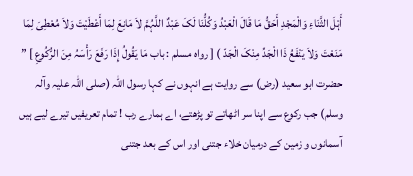أَہْلَ الثَّنَاءِ وَالْمَجْدِ أَحَقُّ مَا قَالَ الْعَبْدُ وَکُلُّنَا لَکَ عَبْدٌ اللَّہُمَّ لاَ مَانِعَ لِمَا أَعْطَیْتَ وَلاَ مُعْطِیَ لِمَا مَنَعْتَ وَلاَ یَنْفَعُ ذَا الْجَدِّ مِنْکَ الْجَدّ ) [ رواہ مسلم : باب مَا یَقُولُ إِذَا رَفَعَ رَأْسَہُ مِنَ الرُّکُوعِ ] ” حضرت ابو سعید (رض) سے روایت ہے انہوں نے کہا رسول اللہ (صلی اللہ علیہ وآلہ وسلم) جب رکوع سے اپنا سر اٹھاتے تو پڑھتے، اے ہمارے رب ! تمام تعریفیں تیرے لیے ہیں آسمانوں و زمین کے درمیان خلاء جتنی اور اس کے بعد جتنی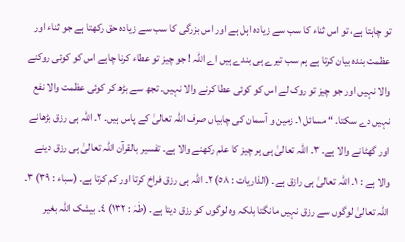تو چاہتا ہے، تو اس ثناء کا سب سے زیادہ اہل ہے اور اس بزرگی کا سب سے زیادہ حق رکھتا ہے جو ثناء اور عظمت بندہ بیان کرتا ہے ہم سب تیرے ہی بندے ہیں اے اللہ ! جو چیز تو عطاء کرنا چاہے اس کو کوئی روکنے والا نہیں اور جو چیز تو روک لے اس کو کوئی عطا کرنے والا نہیں۔ تجھ سے بڑھ کر کوئی عظمت والا نفع نہیں دے سکتا۔ “ مسائل ١۔ زمین و آسمان کی چابیاں صرف اللہ تعالیٰ کے پاس ہیں۔ ٢۔ اللہ ہی رزق بڑھانے اور گھٹانے والا ہے۔ ٣۔ اللہ تعالیٰ ہی ہر چیز کا علم رکھنے والا ہے۔ تفسیر بالقرآن اللہ تعالیٰ ہی رزق دینے والا ہے : ١۔ اللہ تعالیٰ ہی رازق ہے۔ (الذاریات : ٥٨) ٢۔ اللہ ہی رزق فراخ کرتا اور کم کرتا ہے۔ (سباء : ٣٩) ٣۔ اللہ تعالیٰ لوگوں سے رزق نہیں مانگتا بلکہ وہ لوگوں کو رزق دیتا ہے۔ (طٰہٰ : ١٣٢) ٤۔ بیشک اللہ بغیر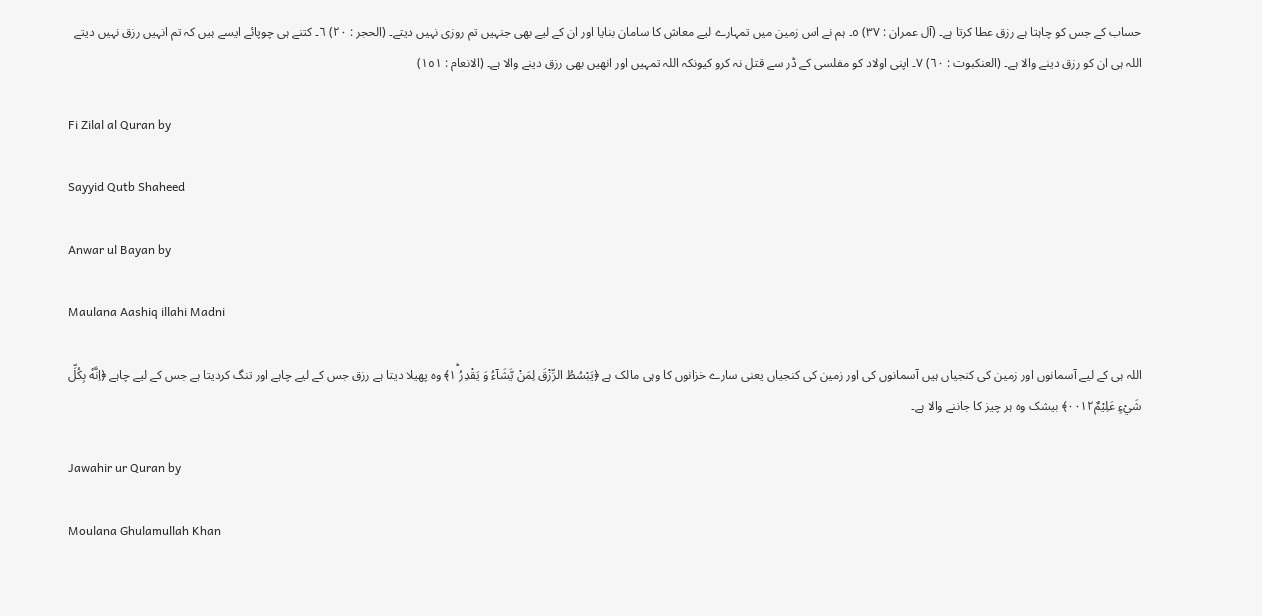حساب کے جس کو چاہتا ہے رزق عطا کرتا ہے۔ (آل عمران : ٣٧) ٥۔ ہم نے اس زمین میں تمہارے لیے معاش کا سامان بنایا اور ان کے لیے بھی جنہیں تم روزی نہیں دیتے۔ (الحجر : ٢٠) ٦۔ کتنے ہی چوپائے ایسے ہیں کہ تم انہیں رزق نہیں دیتے اللہ ہی ان کو رزق دینے والا ہے۔ (العنکبوت : ٦٠) ٧۔ اپنی اولاد کو مفلسی کے ڈر سے قتل نہ کرو کیونکہ اللہ تمہیں اور انھیں بھی رزق دینے والا ہے۔ (الانعام : ١٥١)

Fi Zilal al Quran by

Sayyid Qutb Shaheed

Anwar ul Bayan by

Maulana Aashiq illahi Madni

اللہ ہی کے لیے آسمانوں اور زمین کی کنجیاں ہیں آسمانوں کی اور زمین کی کنجیاں یعنی سارے خزانوں کا وہی مالک ہے ﴿يَبْسُطُ الرِّزْقَ لِمَنْ يَّشَآءُ وَ يَقْدِرُ ١ؕ﴾ وہ پھیلا دیتا ہے رزق جس کے لیے چاہے اور تنگ کردیتا ہے جس کے لیے چاہے ﴿اِنَّهٗ بِكُلِّ شَيْءٍ عَلِيْمٌ٠٠١٢﴾ بیشک وہ ہر چیز کا جاننے والا ہے۔

Jawahir ur Quran by

Moulana Ghulamullah Khan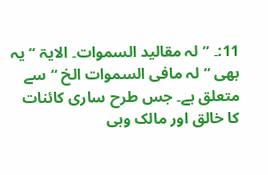11:۔ ” لہ مقالید السموات۔ الایۃ “ یہ بھی ” لہ مافی السموات الخ “ سے متعلق ہے۔ جس طرح ساری کائنات کا خالق اور مالک وہی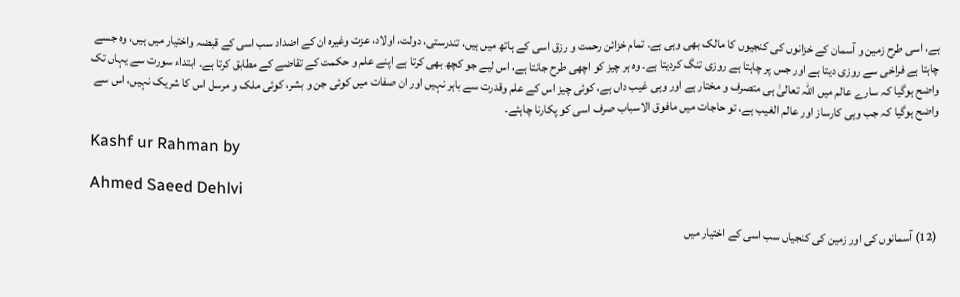ہے، اسی طرح زمین و آسمان کے خزانوں کی کنجیوں کا مالک بھی وہی ہے۔ تمام خزائن رحمت و رزق اسی کے ہاتھ میں ہیں، تندرستی، دولت، اولاد، عزت وغیرہ ان کے اضداد سب اسی کے قبضہ واختیار میں ہیں، وہ جسے چاہتا ہے فراخی سے روزی دیتا ہے اور جس پر چاہتا ہے روزی تنگ کردیتا ہے۔ وہ ہر چیز کو اچھی طرح جانتا ہے، اس لیے جو کچھ بھی کرتا ہے اپنے علم و حکمت کے تقاضے کے مطابق کرتا ہے۔ ابتداء سورت سے یہاں تک واضح ہوگیا کہ سارے عالم میں اللہ تعالیٰ ہی متصرف و مختار ہے اور وہی غیب داں ہے، کوئی چیز اس کے علم وقدرت سے باہر نہیں اور ان صفات میں کوئی جن و بشر، کوئی ملک و مرسل اس کا شریک نہیں، اس سے واضح ہوگیا کہ جب وہی کارساز اور عالم الغیب ہے، تو حاجات میں مافوق الاسباب صرف اسی کو پکارنا چاہئے۔

Kashf ur Rahman by

Ahmed Saeed Dehlvi

(12) آسمانوں کی اور زمین کی کنجیاں سب اسی کے اختیار میں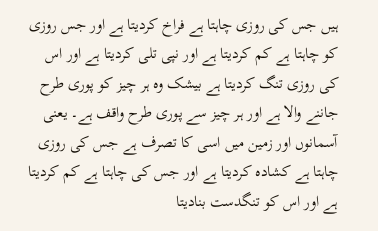ہیں جس کی روزی چاہتا ہے فراخ کردیتا ہے اور جس روزی کو چاہتا ہے کم کردیتا ہے اور نپی تلی کردیتا ہے اور اس کی روزی تنگ کردیتا ہے بیشک وہ ہر چیز کو پوری طرح جاننے والا ہے اور ہر چیز سے پوری طرح واقف ہے۔ یعنی آسمانوں اور زمین میں اسی کا تصرف ہے جس کی روزی چاہتا ہے کشادہ کردیتا ہے اور جس کی چاہتا ہے کم کردیتا ہے اور اس کو تنگدست بنادیتا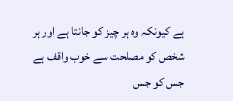ہے کیونکہ وہ ہر چیز کو جانتا ہے اور ہر شخص کو مصلحت سے خوب واقف ہے جس کو جس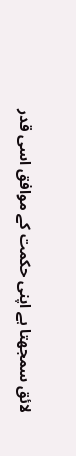لائق سمجھتا ہے اپنی حکمت کے موافق اسی قدر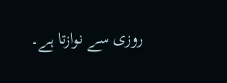روزی سے نوازتا ہے۔